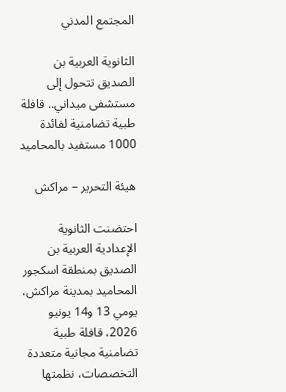المجتمع المدني

الثانوية العربية بن الصديق تتحول إلى مستشفى ميداني.. قافلة طبية تضامنية لفائدة 1000 مستفيد بالمحاميد

هيئة التحرير – مراكش

احتضنت الثانوية الإعدادية العربية بن الصديق بمنطقة اسكجور المحاميد بمدينة مراكش، يومي 13 و14 يونيو 2026، قافلة طبية تضامنية مجانية متعددة التخصصات، نظمتها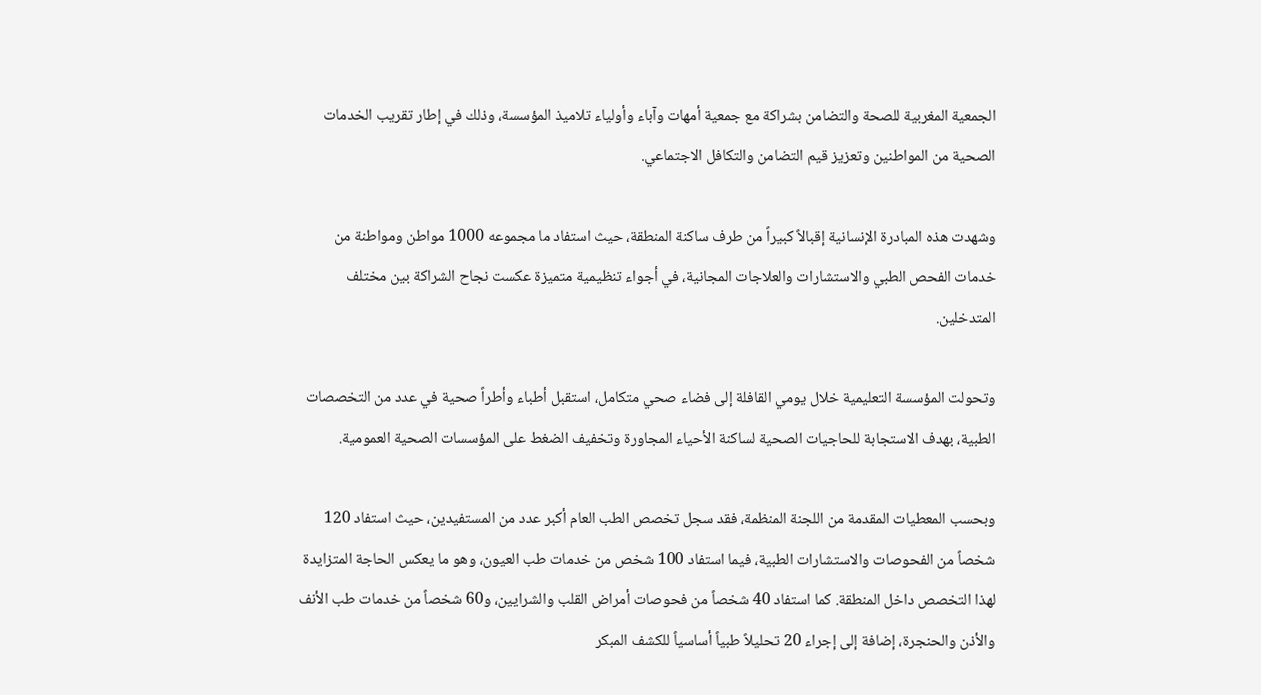الجمعية المغربية للصحة والتضامن بشراكة مع جمعية أمهات وآباء وأولياء تلاميذ المؤسسة، وذلك في إطار تقريب الخدمات الصحية من المواطنين وتعزيز قيم التضامن والتكافل الاجتماعي.

وشهدت هذه المبادرة الإنسانية إقبالاً كبيراً من طرف ساكنة المنطقة، حيث استفاد ما مجموعه 1000 مواطن ومواطنة من خدمات الفحص الطبي والاستشارات والعلاجات المجانية، في أجواء تنظيمية متميزة عكست نجاح الشراكة بين مختلف المتدخلين.

وتحولت المؤسسة التعليمية خلال يومي القافلة إلى فضاء صحي متكامل، استقبل أطباء وأطراً صحية في عدد من التخصصات الطبية، بهدف الاستجابة للحاجيات الصحية لساكنة الأحياء المجاورة وتخفيف الضغط على المؤسسات الصحية العمومية.

وبحسب المعطيات المقدمة من اللجنة المنظمة، فقد سجل تخصص الطب العام أكبر عدد من المستفيدين، حيث استفاد 120 شخصاً من الفحوصات والاستشارات الطبية، فيما استفاد 100 شخص من خدمات طب العيون، وهو ما يعكس الحاجة المتزايدة لهذا التخصص داخل المنطقة. كما استفاد 40 شخصاً من فحوصات أمراض القلب والشرايين، و60 شخصاً من خدمات طب الأنف والأذن والحنجرة، إضافة إلى إجراء 20 تحليلاً طبياً أساسياً للكشف المبكر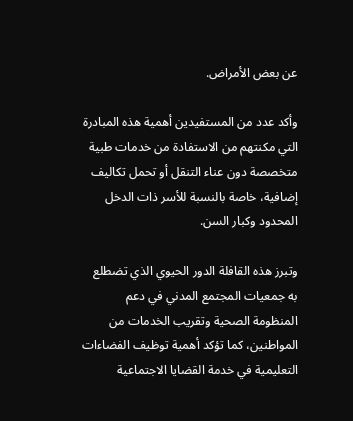عن بعض الأمراض.

وأكد عدد من المستفيدين أهمية هذه المبادرة التي مكنتهم من الاستفادة من خدمات طبية متخصصة دون عناء التنقل أو تحمل تكاليف إضافية، خاصة بالنسبة للأسر ذات الدخل المحدود وكبار السن.

وتبرز هذه القافلة الدور الحيوي الذي تضطلع به جمعيات المجتمع المدني في دعم المنظومة الصحية وتقريب الخدمات من المواطنين، كما تؤكد أهمية توظيف الفضاءات التعليمية في خدمة القضايا الاجتماعية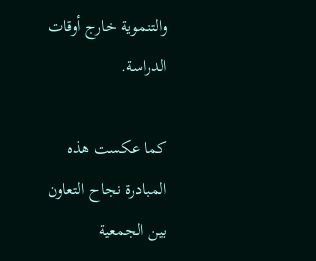والتنموية خارج أوقات الدراسة.

كما عكست هذه المبادرة نجاح التعاون بين الجمعية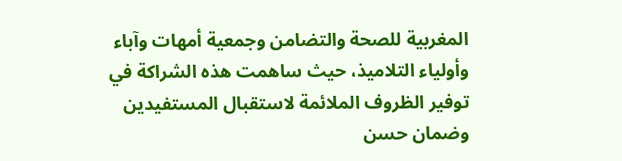المغربية للصحة والتضامن وجمعية أمهات وآباء وأولياء التلاميذ، حيث ساهمت هذه الشراكة في توفير الظروف الملائمة لاستقبال المستفيدين وضمان حسن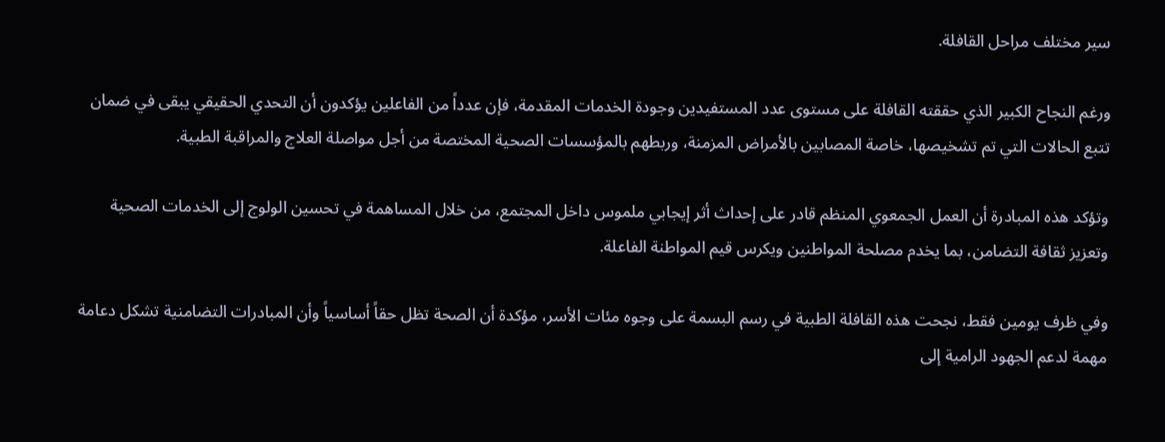سير مختلف مراحل القافلة.

ورغم النجاح الكبير الذي حققته القافلة على مستوى عدد المستفيدين وجودة الخدمات المقدمة، فإن عدداً من الفاعلين يؤكدون أن التحدي الحقيقي يبقى في ضمان تتبع الحالات التي تم تشخيصها، خاصة المصابين بالأمراض المزمنة، وربطهم بالمؤسسات الصحية المختصة من أجل مواصلة العلاج والمراقبة الطبية.

وتؤكد هذه المبادرة أن العمل الجمعوي المنظم قادر على إحداث أثر إيجابي ملموس داخل المجتمع، من خلال المساهمة في تحسين الولوج إلى الخدمات الصحية وتعزيز ثقافة التضامن، بما يخدم مصلحة المواطنين ويكرس قيم المواطنة الفاعلة.

وفي ظرف يومين فقط، نجحت هذه القافلة الطبية في رسم البسمة على وجوه مئات الأسر، مؤكدة أن الصحة تظل حقاً أساسياً وأن المبادرات التضامنية تشكل دعامة مهمة لدعم الجهود الرامية إلى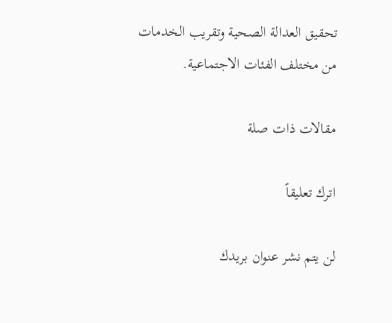تحقيق العدالة الصحية وتقريب الخدمات من مختلف الفئات الاجتماعية.

مقالات ذات صلة

اترك تعليقاً

لن يتم نشر عنوان بريدك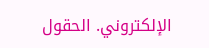الإلكتروني. الحقول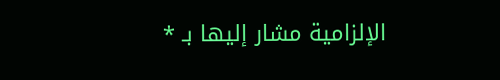الإلزامية مشار إليها بـ *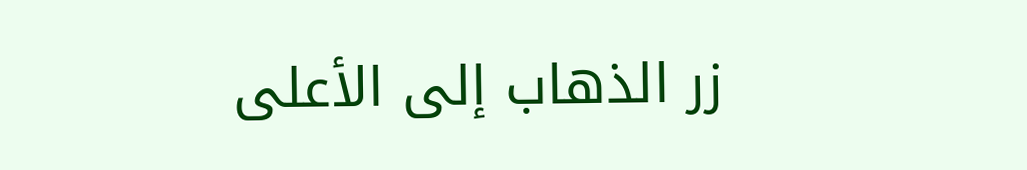زر الذهاب إلى الأعلى